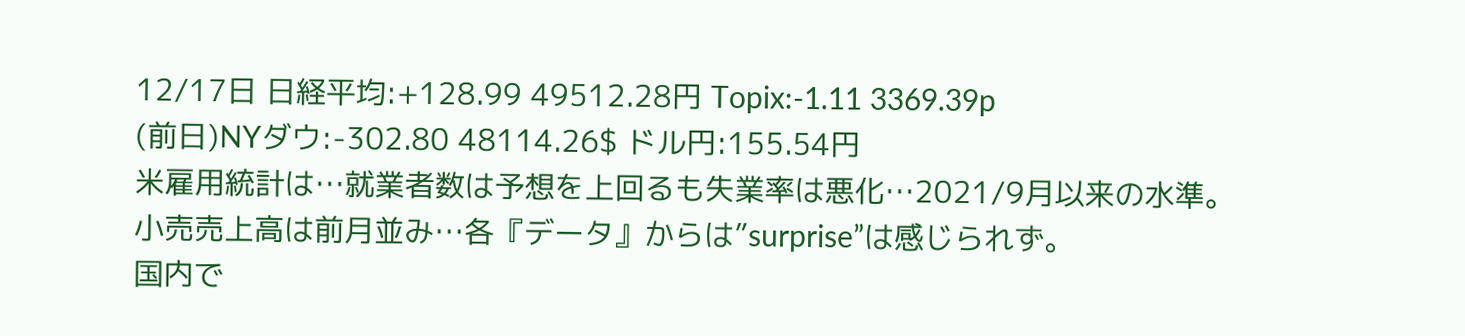12/17日 日経平均:+128.99 49512.28円 Topix:-1.11 3369.39p
(前日)NYダウ:-302.80 48114.26$ ドル円:155.54円
米雇用統計は…就業者数は予想を上回るも失業率は悪化…2021/9月以来の水準。
小売売上高は前月並み…各『データ』からは”surprise”は感じられず。
国内で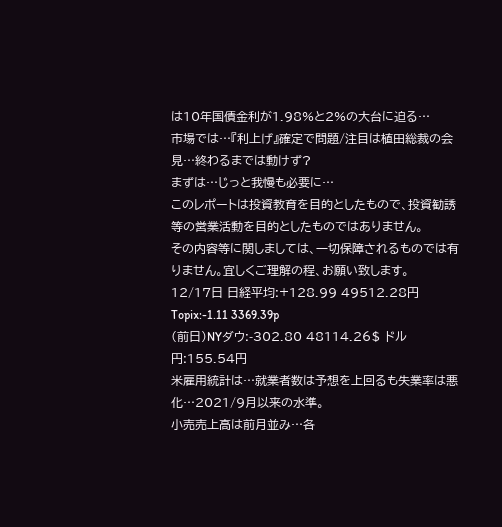は10年国債金利が1.98%と2%の大台に迫る…
市場では…『利上げ』確定で問題/注目は植田総裁の会見…終わるまでは動けず?
まずは…じっと我慢も必要に…
このレポートは投資教育を目的としたもので、投資勧誘等の営業活動を目的としたものではありません。
その内容等に関しましては、一切保障されるものでは有りません。宜しくご理解の程、お願い致します。
12/17日 日経平均:+128.99 49512.28円 Topix:-1.11 3369.39p
(前日)NYダウ:-302.80 48114.26$ ドル円:155.54円
米雇用統計は…就業者数は予想を上回るも失業率は悪化…2021/9月以来の水準。
小売売上高は前月並み…各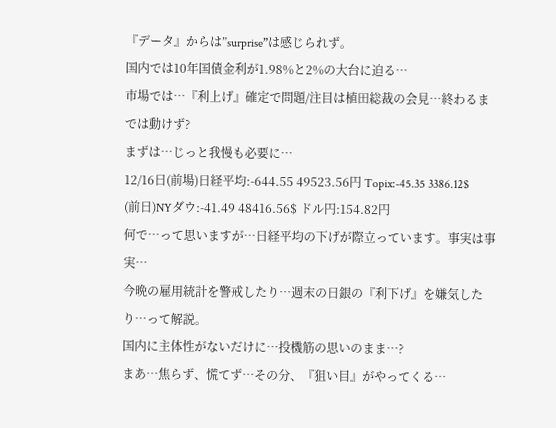『データ』からは”surprise”は感じられず。
国内では10年国債金利が1.98%と2%の大台に迫る…
市場では…『利上げ』確定で問題/注目は植田総裁の会見…終わるまでは動けず?
まずは…じっと我慢も必要に…
12/16日(前場)日経平均:-644.55 49523.56円 Topix:-45.35 3386.12$
(前日)NYダウ:-41.49 48416.56$ ドル円:154.82円
何で…って思いますが…日経平均の下げが際立っています。事実は事実…
今晩の雇用統計を警戒したり…週末の日銀の『利下げ』を嫌気したり…って解説。
国内に主体性がないだけに…投機筋の思いのまま…?
まあ…焦らず、慌てず…その分、『狙い目』がやってくる…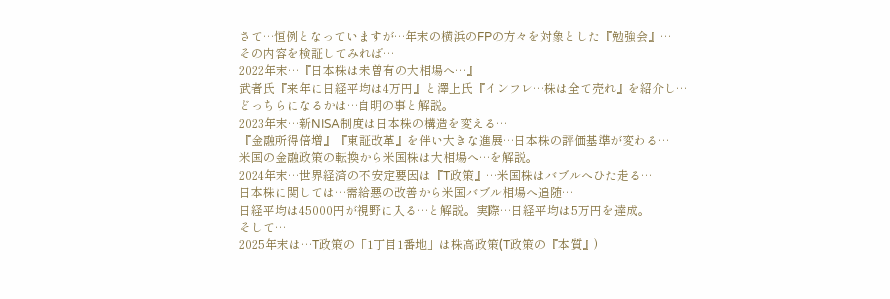さて…恒例となっていますが…年末の横浜のFPの方々を対象とした『勉強会』…
その内容を検証してみれば…
2022年末…『日本株は未曽有の大相場へ…』
武者氏『来年に日経平均は4万円』と澤上氏『インフレ…株は全て売れ』を紹介し…
どっちらになるかは…自明の事と解説。
2023年末…新NISA制度は日本株の構造を変える…
『金融所得倍増』『東証改革』を伴い大きな進展…日本株の評価基準が変わる…
米国の金融政策の転換から米国株は大相場へ…を解説。
2024年末…世界経済の不安定要因は『T政策』…米国株はバブルへひた走る…
日本株に関しては…需給悪の改善から米国バブル相場へ追随…
日経平均は45000円が視野に入る…と解説。実際…日経平均は5万円を達成。
そして…
2025年末は…T政策の「1丁目1番地」は株高政策(T政策の『本質』)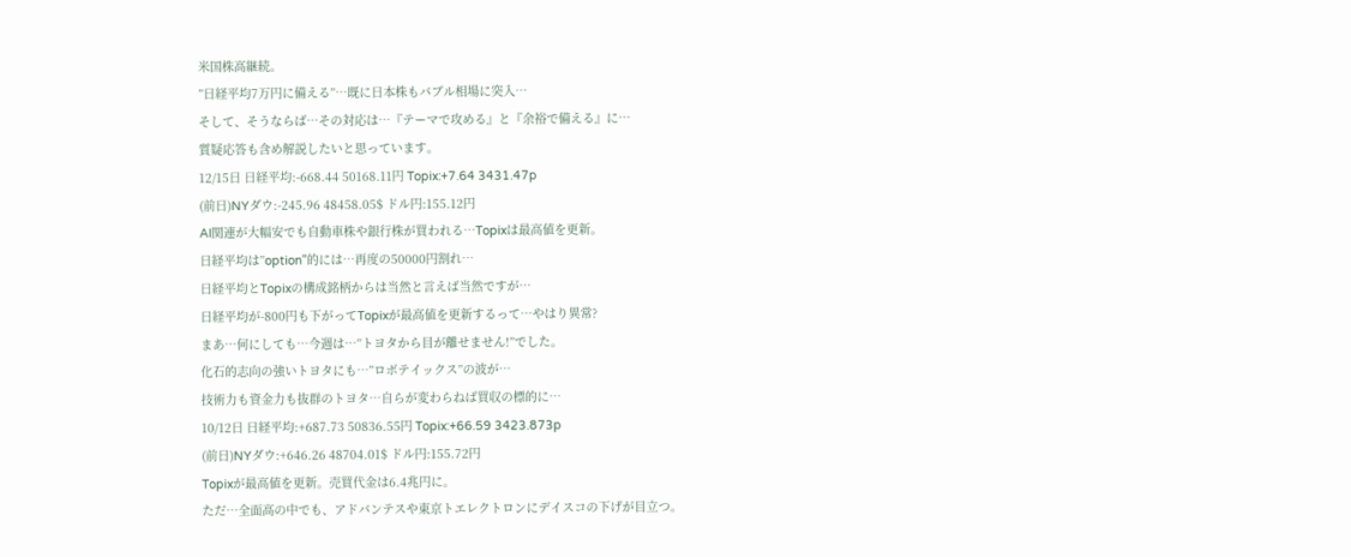米国株高継続。
”日経平均7万円に備える”…既に日本株もバブル相場に突入…
そして、そうならば…その対応は…『テーマで攻める』と『余裕で備える』に…
質疑応答も含め解説したいと思っています。
12/15日 日経平均:-668.44 50168.11円 Topix:+7.64 3431.47p
(前日)NYダウ:-245.96 48458.05$ ドル円:155.12円
AI関連が大幅安でも自動車株や銀行株が買われる…Topixは最高値を更新。
日経平均は”option”的には…再度の50000円割れ…
日経平均とTopixの構成銘柄からは当然と言えば当然ですが…
日経平均が-800円も下がってTopixが最高値を更新するって…やはり異常?
まあ…何にしても…今週は…”トヨタから目が離せません!”でした。
化石的志向の強いトヨタにも…”ロボテイックス”の波が…
技術力も資金力も抜群のトヨタ…自らが変わらねば買収の標的に…
10/12日 日経平均:+687.73 50836.55円 Topix:+66.59 3423.873p
(前日)NYダウ:+646.26 48704.01$ ドル円:155.72円
Topixが最高値を更新。売買代金は6.4兆円に。
ただ…全面高の中でも、アドバンテスや東京トエレクトロンにデイスコの下げが目立つ。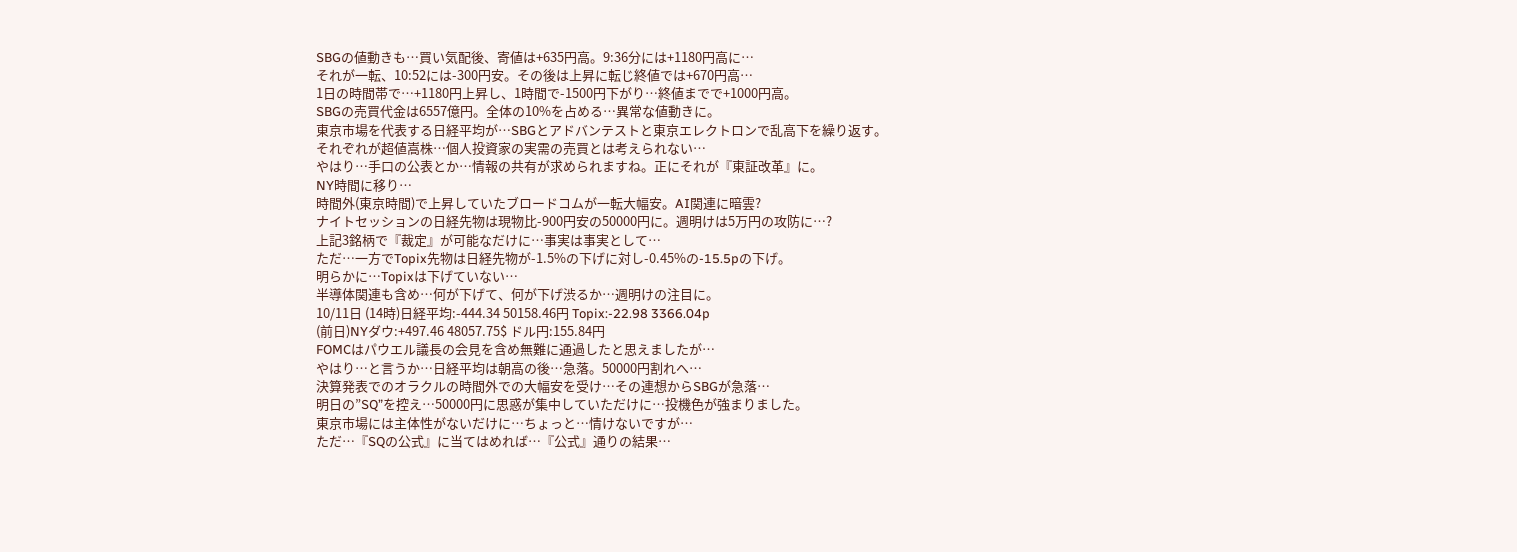SBGの値動きも…買い気配後、寄値は+635円高。9:36分には+1180円高に…
それが一転、10:52には-300円安。その後は上昇に転じ終値では+670円高…
1日の時間帯で…+1180円上昇し、1時間で-1500円下がり…終値までで+1000円高。
SBGの売買代金は6557億円。全体の10%を占める…異常な値動きに。
東京市場を代表する日経平均が…SBGとアドバンテストと東京エレクトロンで乱高下を繰り返す。
それぞれが超値嵩株…個人投資家の実需の売買とは考えられない…
やはり…手口の公表とか…情報の共有が求められますね。正にそれが『東証改革』に。
NY時間に移り…
時間外(東京時間)で上昇していたブロードコムが一転大幅安。AI関連に暗雲?
ナイトセッションの日経先物は現物比-900円安の50000円に。週明けは5万円の攻防に…?
上記3銘柄で『裁定』が可能なだけに…事実は事実として…
ただ…一方でTopix先物は日経先物が-1.5%の下げに対し-0.45%の-15.5pの下げ。
明らかに…Topixは下げていない…
半導体関連も含め…何が下げて、何が下げ渋るか…週明けの注目に。
10/11日 (14時)日経平均:-444.34 50158.46円 Topix:-22.98 3366.04p
(前日)NYダウ:+497.46 48057.75$ ドル円:155.84円
FOMCはパウエル議長の会見を含め無難に通過したと思えましたが…
やはり…と言うか…日経平均は朝高の後…急落。50000円割れへ…
決算発表でのオラクルの時間外での大幅安を受け…その連想からSBGが急落…
明日の”SQ”を控え…50000円に思惑が集中していただけに…投機色が強まりました。
東京市場には主体性がないだけに…ちょっと…情けないですが…
ただ…『SQの公式』に当てはめれば…『公式』通りの結果…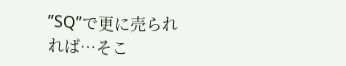”SQ”で更に売られれば…そこ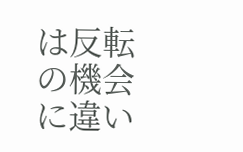は反転の機会に違い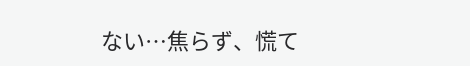ない…焦らず、慌て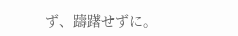ず、躊躇せずに。